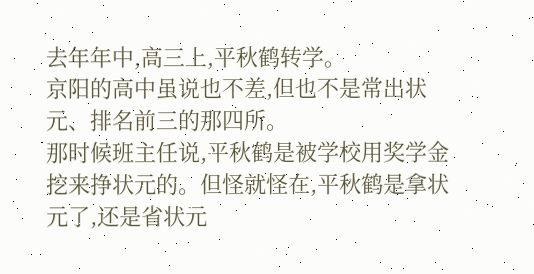去年年中,高三上,平秋鹤转学。
京阳的高中虽说也不差,但也不是常出状元、排名前三的那四所。
那时候班主任说,平秋鹤是被学校用奖学金挖来挣状元的。但怪就怪在,平秋鹤是拿状元了,还是省状元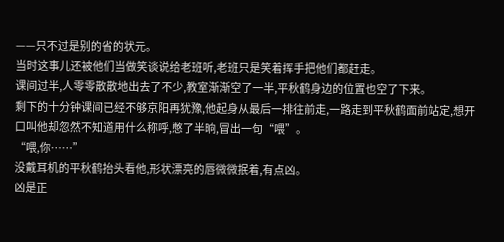——只不过是别的省的状元。
当时这事儿还被他们当做笑谈说给老班听,老班只是笑着挥手把他们都赶走。
课间过半,人零零散散地出去了不少,教室渐渐空了一半,平秋鹤身边的位置也空了下来。
剩下的十分钟课间已经不够京阳再犹豫,他起身从最后一排往前走,一路走到平秋鹤面前站定,想开口叫他却忽然不知道用什么称呼,憋了半晌,冒出一句“喂”。
“喂,你……”
没戴耳机的平秋鹤抬头看他,形状漂亮的唇微微抿着,有点凶。
凶是正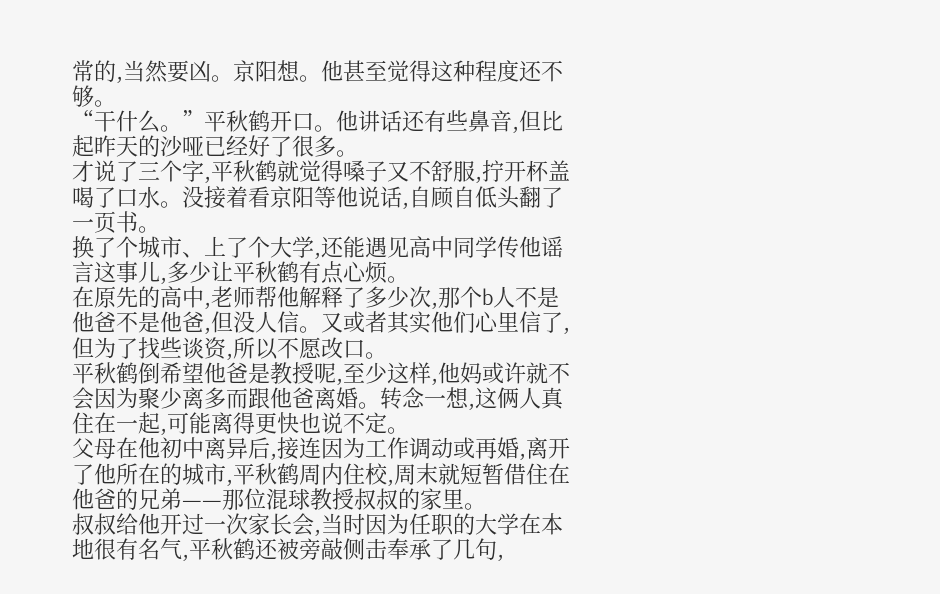常的,当然要凶。京阳想。他甚至觉得这种程度还不够。
“干什么。”平秋鹤开口。他讲话还有些鼻音,但比起昨天的沙哑已经好了很多。
才说了三个字,平秋鹤就觉得嗓子又不舒服,拧开杯盖喝了口水。没接着看京阳等他说话,自顾自低头翻了一页书。
换了个城市、上了个大学,还能遇见高中同学传他谣言这事儿,多少让平秋鹤有点心烦。
在原先的高中,老师帮他解释了多少次,那个b人不是他爸不是他爸,但没人信。又或者其实他们心里信了,但为了找些谈资,所以不愿改口。
平秋鹤倒希望他爸是教授呢,至少这样,他妈或许就不会因为聚少离多而跟他爸离婚。转念一想,这俩人真住在一起,可能离得更快也说不定。
父母在他初中离异后,接连因为工作调动或再婚,离开了他所在的城市,平秋鹤周内住校,周末就短暂借住在他爸的兄弟——那位混球教授叔叔的家里。
叔叔给他开过一次家长会,当时因为任职的大学在本地很有名气,平秋鹤还被旁敲侧击奉承了几句,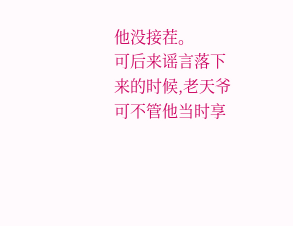他没接茬。
可后来谣言落下来的时候,老天爷可不管他当时享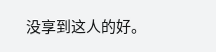没享到这人的好。